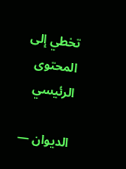تخطي إلى المحتوى الرئيسي

الديوان —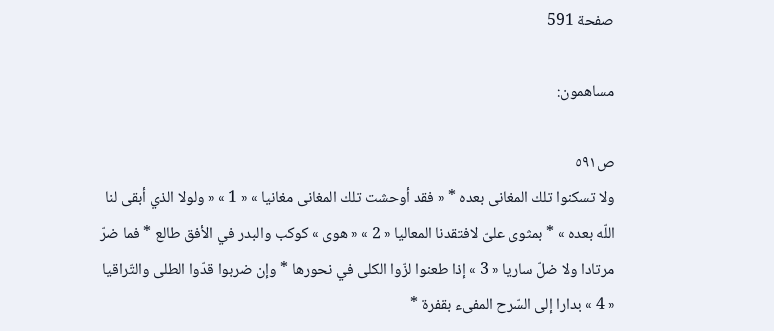صفحة 591

مساهمون:

ص٥٩١
ولا تسكنوا تلك المغانى بعده * « فقد أوحشت تلك المغانى مغانيا » « 1 » « ولولا الذي أبقى لنا اللّه بعده » * بمثوى علىّ لافتقدنا المعاليا « 2 » « هوى » كوكب والبدر في الأفق طالع * فما ضرّ مرتادا ولا ضلّ ساريا « 3 » إذا طعنوا لزّوا الكلى في نحورها * وإن ضربوا قدّوا الطلى والتّراقيا « 4 » بدارا إلى السّرح المفىء بقفرة *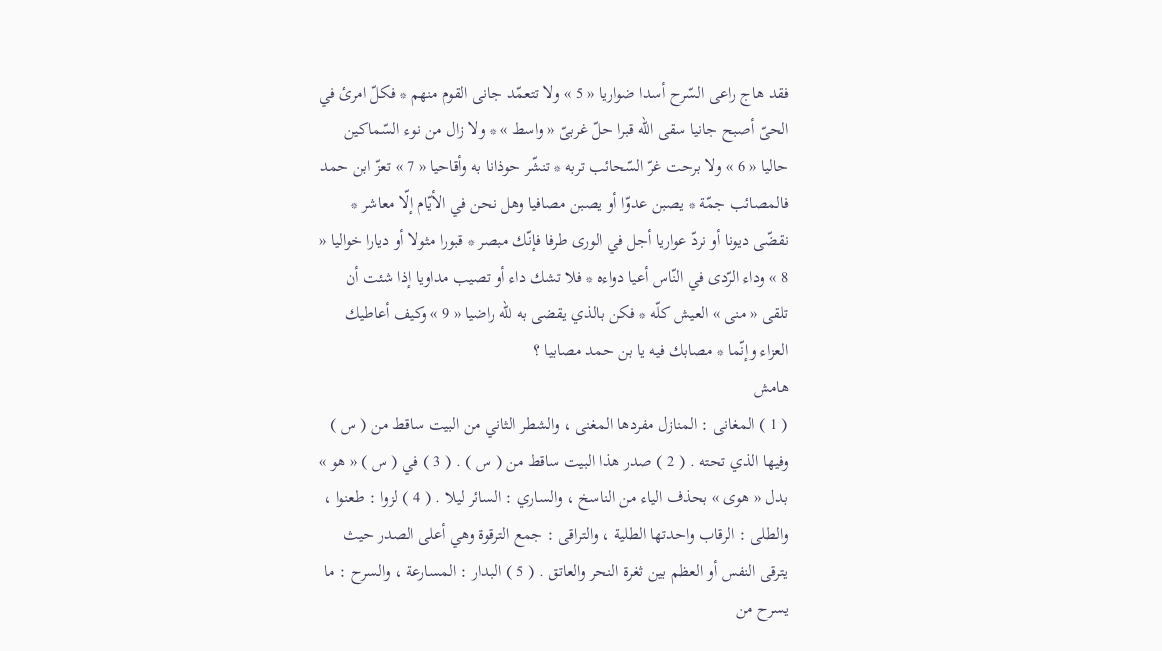فقد هاج راعى السّرح أسدا ضواريا « 5 » ولا تتعمّد جانى القوم منهم * فكلّ امرئ في الحىّ أصبح جانيا سقى اللّه قبرا حلّ غربىّ « واسط » * ولا زال من نوء السّماكين حاليا « 6 » ولا برحت غرّ السّحائب تربه * تنشّر حوذانا به وأقاحيا « 7 » تعزّ ابن حمد فالمصائب جمّة * يصبن عدوّا أو يصبن مصافيا وهل نحن في الأيّام إلّا معاشر * نقضّى ديونا أو نردّ عواريا أجل في الورى طرفا فإنّك مبصر * قبورا مثولا أو ديارا خواليا « 8 » وداء الرّدى في النّاس أعيا دواءه * فلا تشك داء أو تصيب مداويا إذا شئت أن تلقى « منى » العيش كلّه * فكن بالذي يقضى به للّه راضيا « 9 » وكيف أعاطيك العزاء وإنّما * مصابك فيه يا بن حمد مصابيا ؟
هامش
( 1 ) المغانى : المنازل مفردها المغنى ، والشطر الثاني من البيت ساقط من ( س ) وفيها الذي تحته . ( 2 ) صدر هذا البيت ساقط من ( س ) . ( 3 ) في ( س ) « هو » بدل « هوى » بحذف الياء من الناسخ ، والساري : السائر ليلا . ( 4 ) لزوا : طعنوا ، والطلى : الرقاب واحدتها الطلية ، والتراقى : جمع الترقوة وهي أعلى الصدر حيث يترقى النفس أو العظم بين ثغرة النحر والعاتق . ( 5 ) البدار : المسارعة ، والسرح : ما يسرح من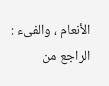الأنعام ، والفىء : الراجع من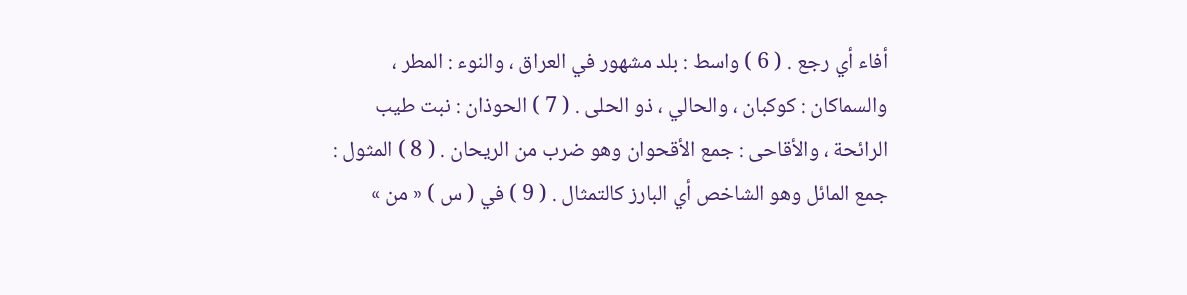أفاء أي رجع . ( 6 ) واسط : بلد مشهور في العراق ، والنوء : المطر ، والسماكان : كوكبان ، والحالي ، ذو الحلى . ( 7 ) الحوذان : نبت طيب الرائحة ، والأقاحى : جمع الأقحوان وهو ضرب من الريحان . ( 8 ) المثول : جمع المائل وهو الشاخص أي البارز كالتمثال . ( 9 ) في ( س ) « من »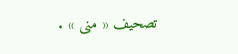تصحيف « منى » .